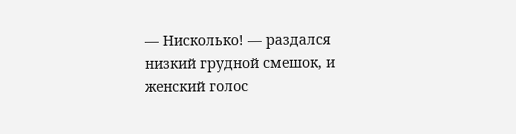— Нисколько! — раздался низкий грудной смешок, и женский голос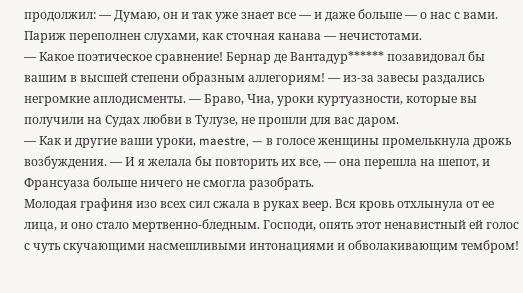продолжил: — Думаю, он и так уже знает все — и даже больше — о нас с вами. Париж переполнен слухами, как сточная канава — нечистотами.
— Какое поэтическое сравнение! Бернар де Вантадур****** позавидовал бы вашим в высшей степени образным аллегориям! — из-за завесы раздались негромкие аплодисменты. — Браво, Чиа, уроки куртуазности, которые вы получили на Судах любви в Тулузе, не прошли для вас даром.
— Как и другие ваши уроки, maestre, — в голосе женщины промелькнула дрожь возбуждения. — И я желала бы повторить их все, — она перешла на шепот, и Франсуаза больше ничего не смогла разобрать.
Молодая графиня изо всех сил сжала в руках веер. Вся кровь отхлынула от ее лица, и оно стало мертвенно-бледным. Господи, опять этот ненавистный ей голос с чуть скучающими насмешливыми интонациями и обволакивающим тембром!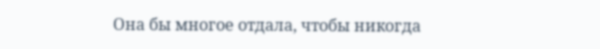Она бы многое отдала, чтобы никогда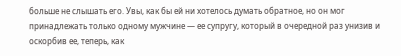больше не слышать его. Увы, как бы ей ни хотелось думать обратное, но он мог принадлежать только одному мужчине — ее супругу, который в очередной раз унизив и оскорбив ее, теперь, как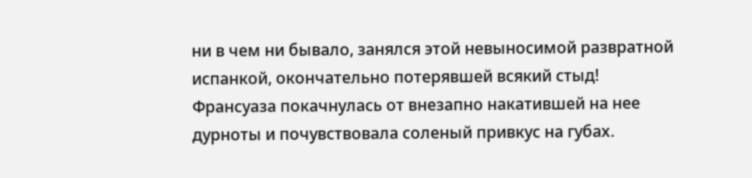ни в чем ни бывало, занялся этой невыносимой развратной испанкой, окончательно потерявшей всякий стыд!
Франсуаза покачнулась от внезапно накатившей на нее дурноты и почувствовала соленый привкус на губах.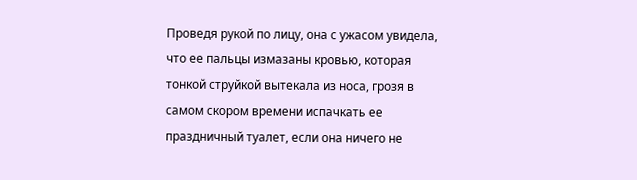Проведя рукой по лицу, она с ужасом увидела, что ее пальцы измазаны кровью, которая тонкой струйкой вытекала из носа, грозя в самом скором времени испачкать ее праздничный туалет, если она ничего не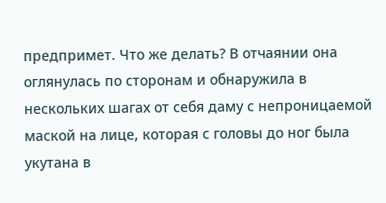предпримет. Что же делать? В отчаянии она оглянулась по сторонам и обнаружила в нескольких шагах от себя даму с непроницаемой маской на лице, которая с головы до ног была укутана в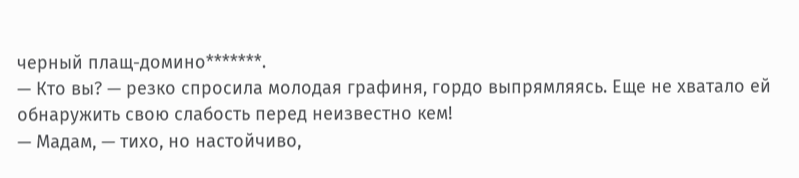черный плащ-домино*******.
— Кто вы? — резко спросила молодая графиня, гордо выпрямляясь. Еще не хватало ей обнаружить свою слабость перед неизвестно кем!
— Мадам, — тихо, но настойчиво,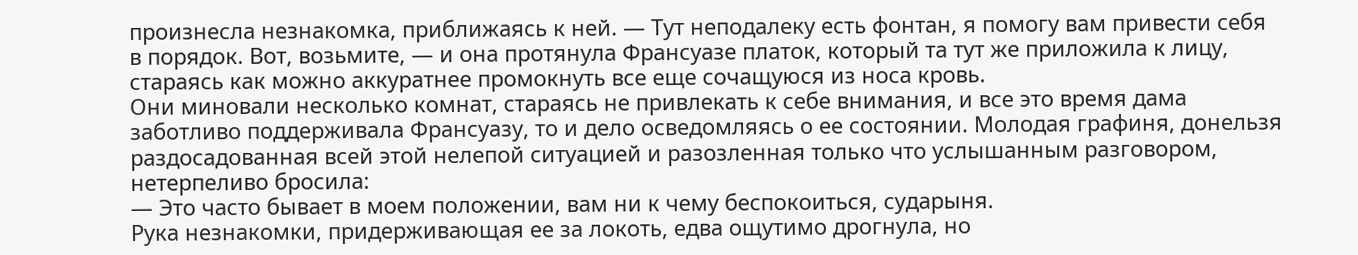произнесла незнакомка, приближаясь к ней. — Тут неподалеку есть фонтан, я помогу вам привести себя в порядок. Вот, возьмите, — и она протянула Франсуазе платок, который та тут же приложила к лицу, стараясь как можно аккуратнее промокнуть все еще сочащуюся из носа кровь.
Они миновали несколько комнат, стараясь не привлекать к себе внимания, и все это время дама заботливо поддерживала Франсуазу, то и дело осведомляясь о ее состоянии. Молодая графиня, донельзя раздосадованная всей этой нелепой ситуацией и разозленная только что услышанным разговором, нетерпеливо бросила:
— Это часто бывает в моем положении, вам ни к чему беспокоиться, сударыня.
Рука незнакомки, придерживающая ее за локоть, едва ощутимо дрогнула, но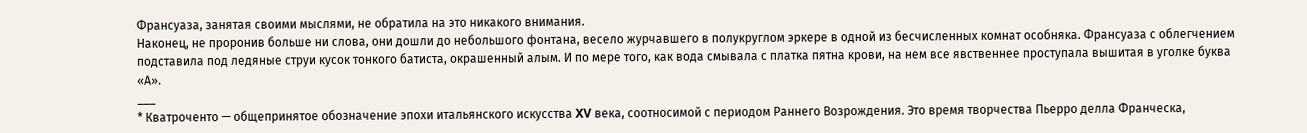Франсуаза, занятая своими мыслями, не обратила на это никакого внимания.
Наконец, не проронив больше ни слова, они дошли до небольшого фонтана, весело журчавшего в полукруглом эркере в одной из бесчисленных комнат особняка. Франсуаза с облегчением подставила под ледяные струи кусок тонкого батиста, окрашенный алым. И по мере того, как вода смывала с платка пятна крови, на нем все явственнее проступала вышитая в уголке буква «А».
___
* Кватроченто — общепринятое обозначение эпохи итальянского искусства XV века, соотносимой с периодом Раннего Возрождения. Это время творчества Пьерро делла Франческа,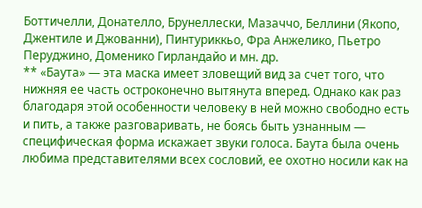Боттичелли, Донателло, Брунеллески, Мазаччо, Беллини (Якопо, Джентиле и Джованни), Пинтуриккьо, Фра Анжелико, Пьетро Перуджино, Доменико Гирландайо и мн. др.
** «Баута» — эта маска имеет зловещий вид за счет того, что нижняя ее часть остроконечно вытянута вперед. Однако как раз благодаря этой особенности человеку в ней можно свободно есть и пить, а также разговаривать, не боясь быть узнанным — специфическая форма искажает звуки голоса. Баута была очень любима представителями всех сословий, ее охотно носили как на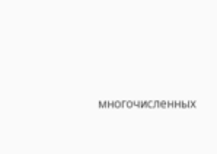многочисленных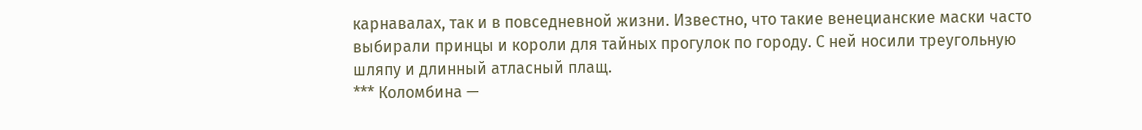карнавалах, так и в повседневной жизни. Известно, что такие венецианские маски часто выбирали принцы и короли для тайных прогулок по городу. С ней носили треугольную шляпу и длинный атласный плащ.
*** Коломбина —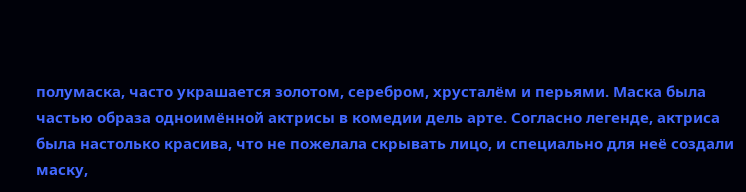полумаска, часто украшается золотом, серебром, хрусталём и перьями. Маска была частью образа одноимённой актрисы в комедии дель арте. Согласно легенде, актриса была настолько красива, что не пожелала скрывать лицо, и специально для неё создали маску,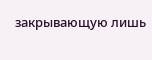закрывающую лишь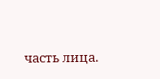часть лица.